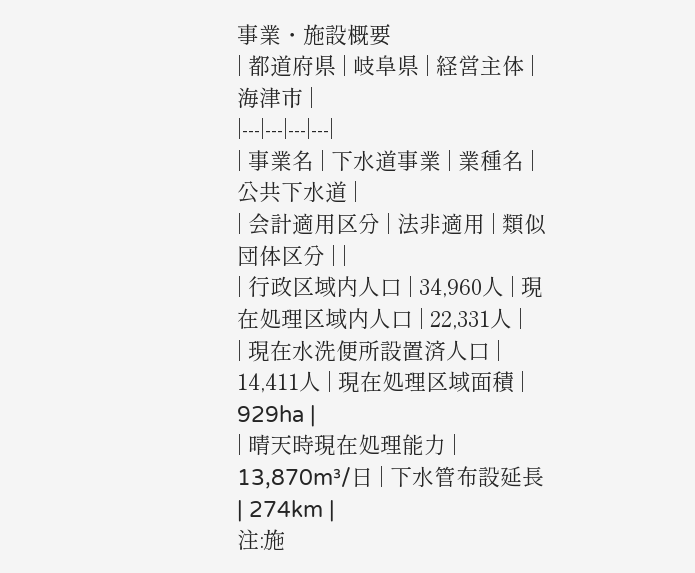事業・施設概要
| 都道府県 | 岐阜県 | 経営主体 | 海津市 |
|---|---|---|---|
| 事業名 | 下水道事業 | 業種名 | 公共下水道 |
| 会計適用区分 | 法非適用 | 類似団体区分 | |
| 行政区域内人口 | 34,960人 | 現在処理区域内人口 | 22,331人 |
| 現在水洗便所設置済人口 | 14,411人 | 現在処理区域面積 | 929ha |
| 晴天時現在処理能力 | 13,870m³/日 | 下水管布設延長 | 274km |
注:施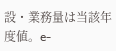設・業務量は当該年度値。e-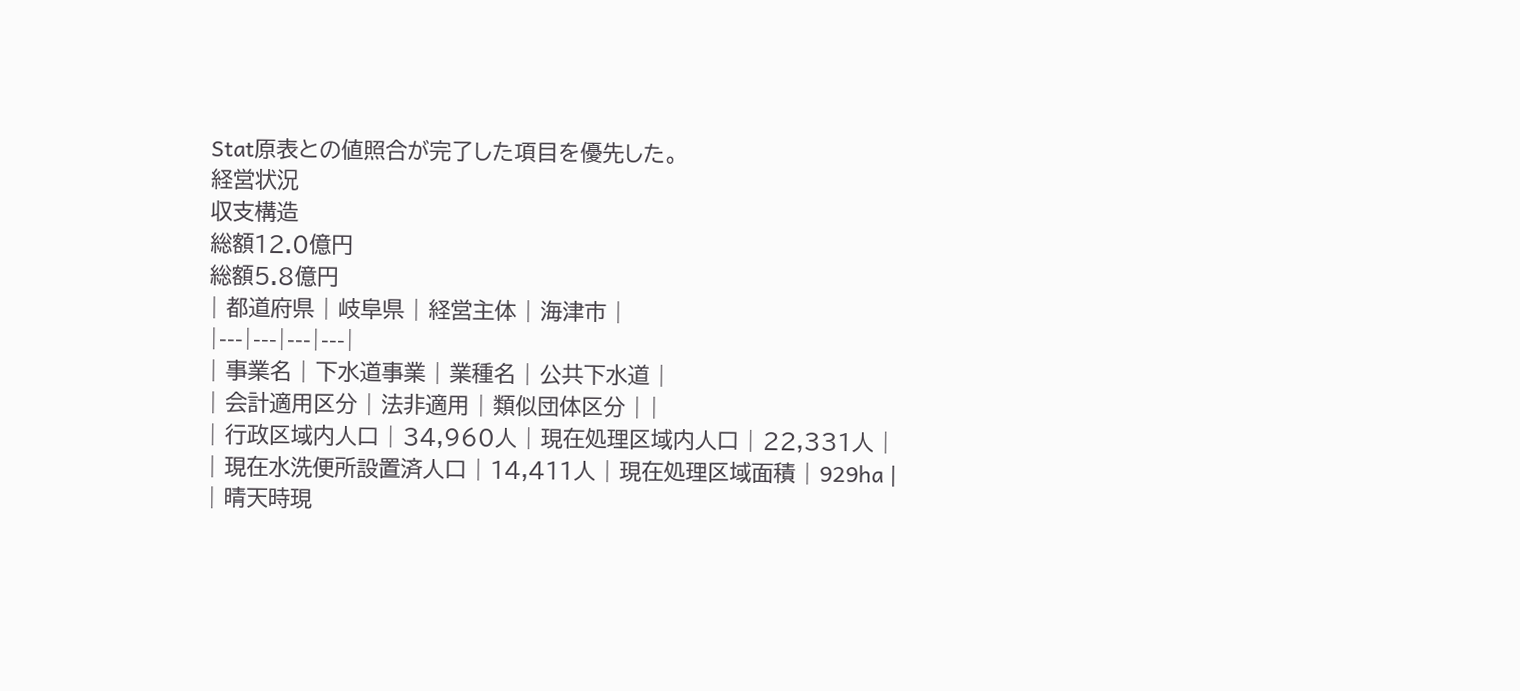Stat原表との値照合が完了した項目を優先した。
経営状況
収支構造
総額12.0億円
総額5.8億円
| 都道府県 | 岐阜県 | 経営主体 | 海津市 |
|---|---|---|---|
| 事業名 | 下水道事業 | 業種名 | 公共下水道 |
| 会計適用区分 | 法非適用 | 類似団体区分 | |
| 行政区域内人口 | 34,960人 | 現在処理区域内人口 | 22,331人 |
| 現在水洗便所設置済人口 | 14,411人 | 現在処理区域面積 | 929ha |
| 晴天時現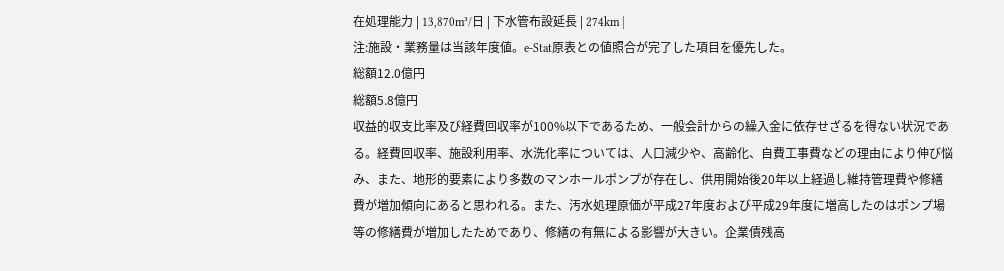在処理能力 | 13,870m³/日 | 下水管布設延長 | 274km |
注:施設・業務量は当該年度値。e-Stat原表との値照合が完了した項目を優先した。
総額12.0億円
総額5.8億円
収益的収支比率及び経費回収率が100%以下であるため、一般会計からの繰入金に依存せざるを得ない状況である。経費回収率、施設利用率、水洗化率については、人口減少や、高齢化、自費工事費などの理由により伸び悩み、また、地形的要素により多数のマンホールポンプが存在し、供用開始後20年以上経過し維持管理費や修繕費が増加傾向にあると思われる。また、汚水処理原価が平成27年度および平成29年度に増高したのはポンプ場等の修繕費が増加したためであり、修繕の有無による影響が大きい。企業債残高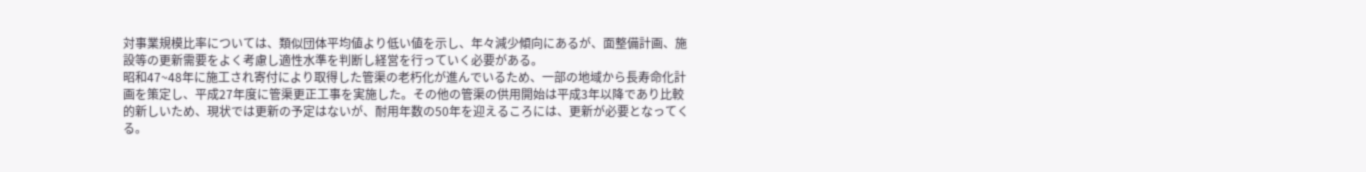対事業規模比率については、類似団体平均値より低い値を示し、年々減少傾向にあるが、面整備計画、施設等の更新需要をよく考慮し適性水準を判断し経営を行っていく必要がある。
昭和47~48年に施工され寄付により取得した管渠の老朽化が進んでいるため、一部の地域から長寿命化計画を策定し、平成27年度に管渠更正工事を実施した。その他の管渠の供用開始は平成3年以降であり比較的新しいため、現状では更新の予定はないが、耐用年数の50年を迎えるころには、更新が必要となってくる。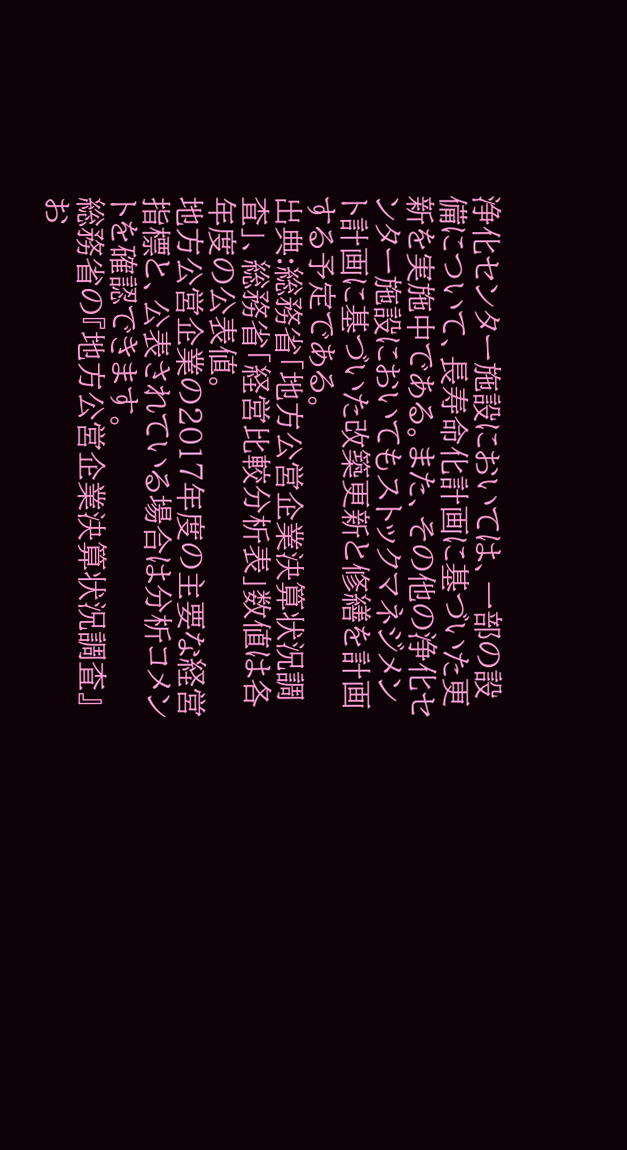浄化センター施設においては、一部の設備について、長寿命化計画に基づいた更新を実施中である。また、その他の浄化センター施設においてもストックマネジメント計画に基づいた改築更新と修繕を計画する予定である。
出典:総務省「地方公営企業決算状況調査」、総務省「経営比較分析表」数値は各年度の公表値。
地方公営企業の2017年度の主要な経営指標と、公表されている場合は分析コメントを確認できます。
総務省の『地方公営企業決算状況調査』お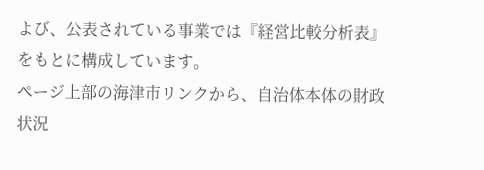よび、公表されている事業では『経営比較分析表』をもとに構成しています。
ページ上部の海津市リンクから、自治体本体の財政状況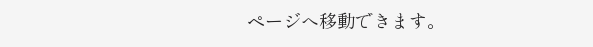ページへ移動できます。